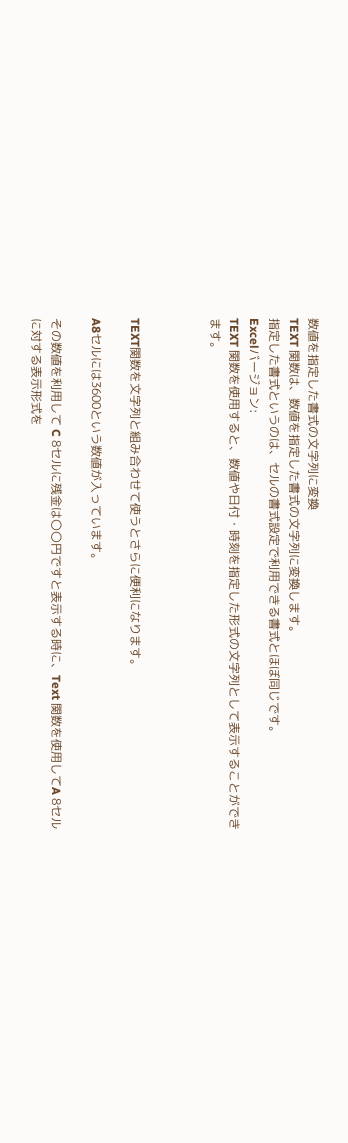数値を指定した書式の文字列に変換
TEXT 関数は、数値を指定した書式の文字列に変換します。
指定した書式というのは、セルの書式設定で利用できる書式とほぼ同じです。
Excelバージョン:
TEXT 関数を使用すると、数値や日付・時刻を指定した形式の文字列として表示することができます。



TEXT関数を文字列と組み合わせて使うとさらに便利になります。

A8セルには3600という数値が入っています。

その数値を利用して C 8セルに残金は〇〇円ですと表示する時に、Text 関数を使用してA 8セルに対する表示形式を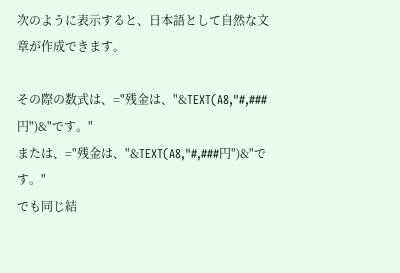次のように表示すると、日本語として自然な文章が作成できます。

その際の数式は、="残金は、"&TEXT(A8,"#,###円")&"です。"
または、="残金は、"&TEXT(A8,"#,###円")&"です。"
でも同じ結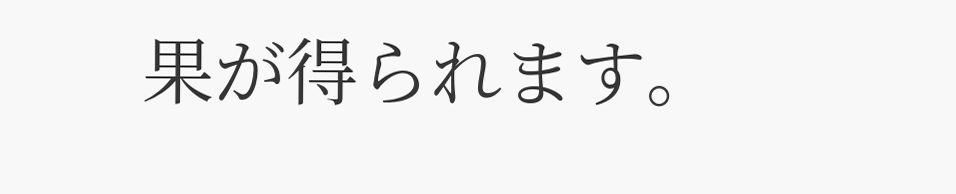果が得られます。